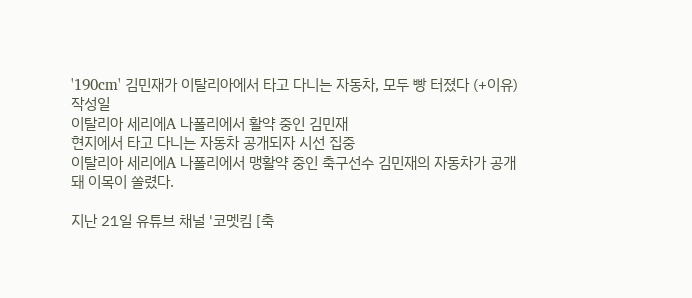'190cm' 김민재가 이탈리아에서 타고 다니는 자동차, 모두 빵 터졌다 (+이유)
작성일
이탈리아 세리에A 나폴리에서 활약 중인 김민재
현지에서 타고 다니는 자동차 공개되자 시선 집중
이탈리아 세리에A 나폴리에서 맹활약 중인 축구선수 김민재의 자동차가 공개돼 이목이 쏠렸다.

지난 21일 유튜브 채널 '코멧킴 [축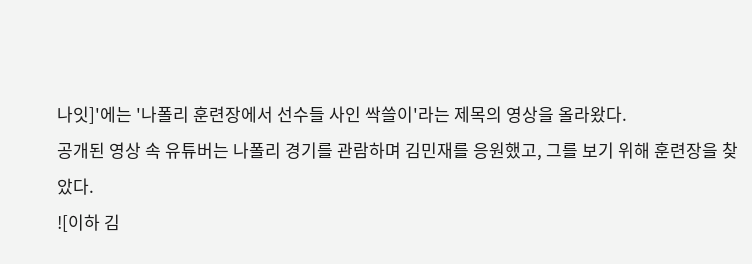나잇]'에는 '나폴리 훈련장에서 선수들 사인 싹쓸이'라는 제목의 영상을 올라왔다.
공개된 영상 속 유튜버는 나폴리 경기를 관람하며 김민재를 응원했고, 그를 보기 위해 훈련장을 찾았다.
![이하 김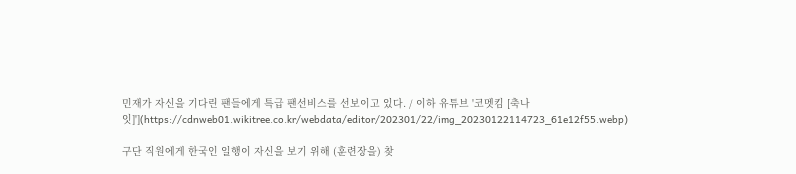민재가 자신을 기다린 팬들에게 특급 팬선비스를 선보이고 있다. / 이하 유튜브 '코멧킴 [축나잇]'](https://cdnweb01.wikitree.co.kr/webdata/editor/202301/22/img_20230122114723_61e12f55.webp)

구단 직원에게 한국인 일행이 자신을 보기 위해 (훈련장을) 찾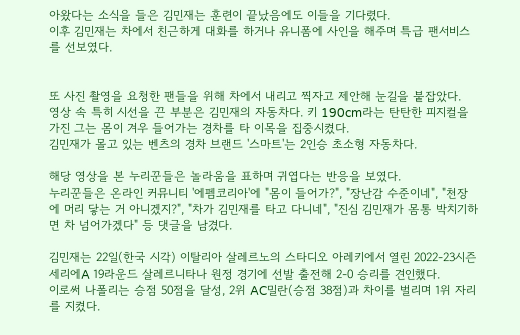아왔다는 소식을 들은 김민재는 훈련이 끝났음에도 이들을 기다렸다.
이후 김민재는 차에서 친근하게 대화를 하거나 유니폼에 사인을 해주며 특급 팬서비스를 선보였다.


또 사진 촬영을 요청한 팬들을 위해 차에서 내리고 찍자고 제안해 눈길을 붙잡았다.
영상 속 특히 시선을 끈 부분은 김민재의 자동차다. 키 190cm라는 탄탄한 피지컬을 가진 그는 몸이 겨우 들어가는 경차를 타 이목을 집중시켰다.
김민재가 몰고 있는 벤츠의 경차 브랜드 '스마트'는 2인승 초소형 자동차다.

해당 영상을 본 누리꾼들은 놀라움을 표하며 귀엽다는 반응을 보였다.
누리꾼들은 온라인 커뮤니티 '에펨코리아'에 "몸이 들어가?", "장난감 수준이네", "천장에 머리 닿는 거 아니겠지?", "차가 김민재를 타고 다니네", "진심 김민재가 몸통 박치기하면 차 넘어가겠다" 등 댓글을 남겼다.

김민재는 22일(한국 시각) 이탈리아 살레르노의 스타디오 아레키에서 열린 2022-23시즌 세리에A 19라운드 살레르니타나 원정 경기에 선발 출전해 2-0 승리를 견인했다.
이로써 나폴리는 승점 50점을 달성, 2위 AC밀란(승점 38점)과 차이를 벌리며 1위 자리를 지켰다.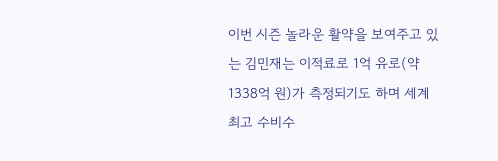이번 시즌 놀라운 활약을 보여주고 있는 김민재는 이적료로 1억 유로(약 1338억 원)가 측정되기도 하며 세계 최고 수비수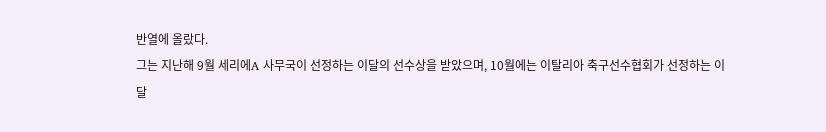반열에 올랐다.
그는 지난해 9월 세리에A 사무국이 선정하는 이달의 선수상을 받았으며, 10월에는 이탈리아 축구선수협회가 선정하는 이달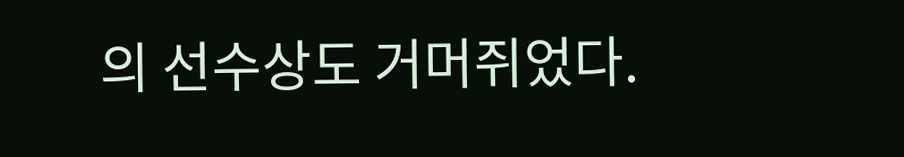의 선수상도 거머쥐었다.